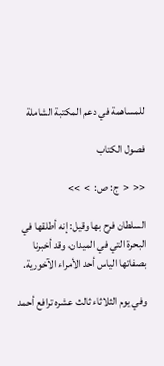للمساهمة في دعم المكتبة الشاملة

فصول الكتاب

<<  <  ج: ص:  >  >>

السلطان فرح بها وقيل: إنه أطلقها في البحرة التي في الميدان، وقد أخبرنا بصفاتها الياس أحد الأمراء الآخورية.

وفي يوم الثلاثاء ثالث عشره ترافع أحمد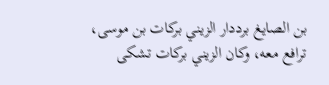بن الصايغ برددار الزيني بركات بن موسى، ترافع معه، وكان الزيني بركات تشكى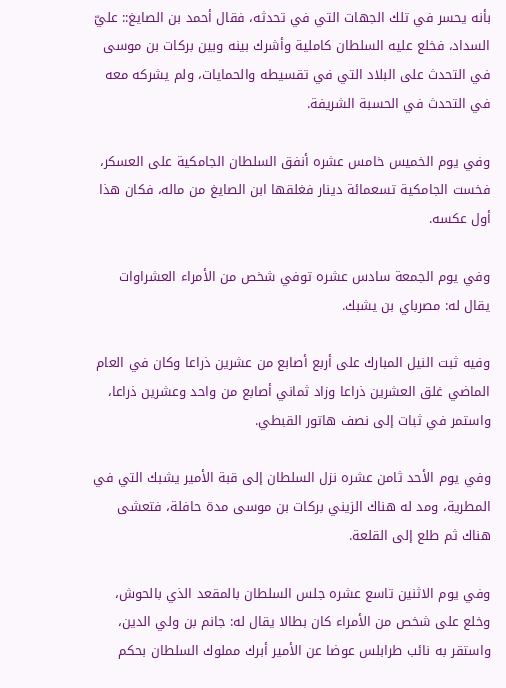بأنه يحسر في تلك الجهات التي في تحدثه، فقال أحمد بن الصايغ:: عليّ السداد، فخلع عليه السلطان كاملية وأشرك بينه وبين بركات بن موسى في التحدث على البلاد التي في تقسيطه والحمايات، ولم يشركه معه في التحدث في الحسبة الشريفة.

وفي يوم الخميس خامس عشره أنفق السلطان الجامكية على العسكر، فخست الجامكية تسعمائة دينار فغلقها ابن الصايغ من ماله، فكان هذا أول عكسه.

وفي يوم الجمعة سادس عشره توفي شخص من الأمراء العشراوات يقال له: مصرباي بن يشبك.

وفيه ثبت النيل المبارك على أربع أصابع من عشرين ذراعا وكان في العام الماضي غلق العشرين ذراعا وزاد ثماني أصابع من واحد وعشرين ذراعا، واستمر في ثبات إلى نصف هاتور القبطي.

وفي يوم الأحد ثامن عشره نزل السلطان إلى قبة الأمير يشبك التي في المطرية، ومد له هناك الزيني بركات بن موسى مدة حافلة، فتعشى هناك ثم طلع إلى القلعة.

وفي يوم الاثنين تاسع عشره جلس السلطان بالمقعد الذي بالحوش، وخلع على شخص من الأمراء كان بطالا يقال له: جانم بن ولي الدين، واستقر به نائب طرابلس عوضا عن الأمير أبرك مملوك السلطان بحكم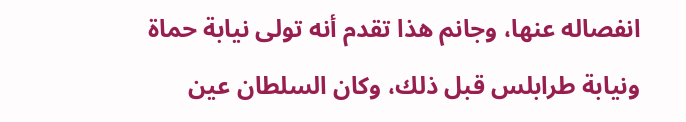انفصاله عنها، وجانم هذا تقدم أنه تولى نيابة حماة ونيابة طرابلس قبل ذلك، وكان السلطان عين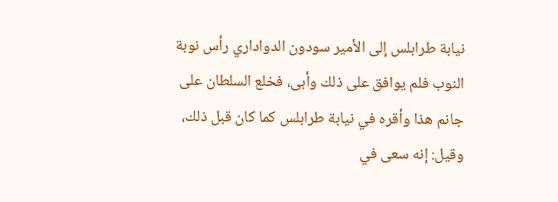نيابة طرابلس إلى الأمير سودون الدواداري رأس نوبة النوب فلم يوافق على ذلك وأبى، فخلع السلطان على جانم هذا وأقره في نيابة طرابلس كما كان قبل ذلك، وقيل: إنه سعى في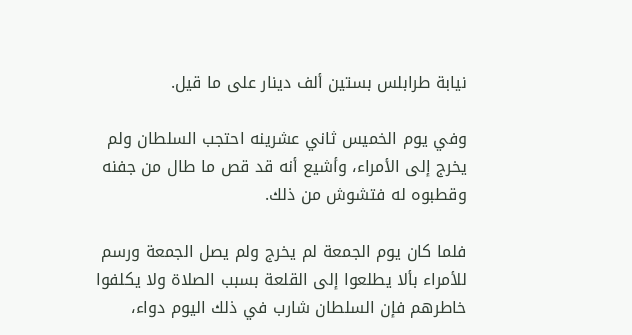نيابة طرابلس بستين ألف دينار على ما قيل.

وفي يوم الخميس ثاني عشرينه احتجب السلطان ولم يخرج إلى الأمراء، وأشيع أنه قد قص ما طال من جفنه وقطبوه له فتشوش من ذلك.

فلما كان يوم الجمعة لم يخرج ولم يصل الجمعة ورسم للأمراء بألا يطلعوا إلى القلعة بسبب الصلاة ولا يكلفوا خاطرهم فإن السلطان شارب في ذلك اليوم دواء،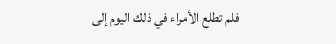فلم تطلع الأمراء في ذلك اليوم إلى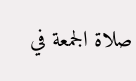صلاة الجمعة في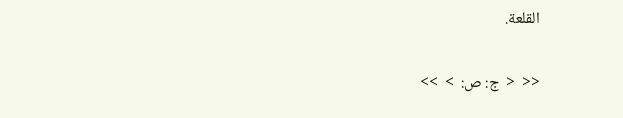القلعة.

<<  <  ج: ص:  >  >>